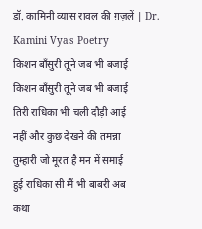डॉ. कामिनी व्यास रावल की ग़ज़लें | Dr. Kamini Vyas Poetry
किशन बाँसुरी तूने जब भी बजाई
किशन बाँसुरी तूने जब भी बजाई
तिरी राधिका भी चली दौड़ी आई
नहीं और कुछ देखने की तमन्ना
तुम्हारी जो मूरत है मन में समाई
हुई राधिका सी मैं भी बाबरी अब
कथा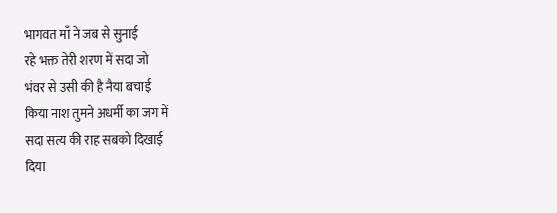भागवत माँ ने जब से सुनाई
रहे भक्त तेरी शरण में सदा जो
भंवर से उसी की है नैया बचाई
किया नाश तुमने अधर्मी का जग में
सदा सत्य की राह सबको दिखाई
दिया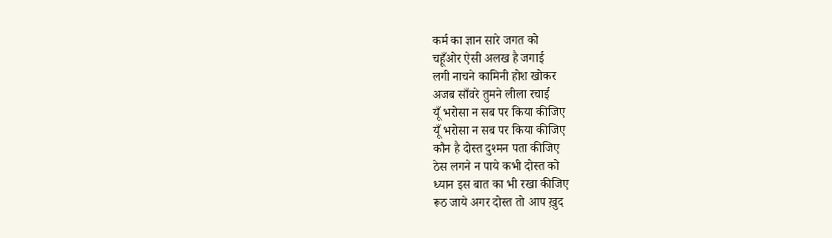कर्म का ज्ञान सारे जगत को
चहूँओर ऐसी अलख है जगाई
लगी नाचने कामिनी होश खोकर
अजब साँवरे तुमने लीला रचाई
यूँ भरोसा न सब पर किया कीजिए
यूँ भरोसा न सब पर किया कीजिए
कौन है दोस्त दुश्मन पता कीजिए
ठेस लगने न पाये कभी दोस्त को
ध्यान इस बात का भी रखा कीजिए
रूठ जाये अगर दोस्त तो आप ख़ुद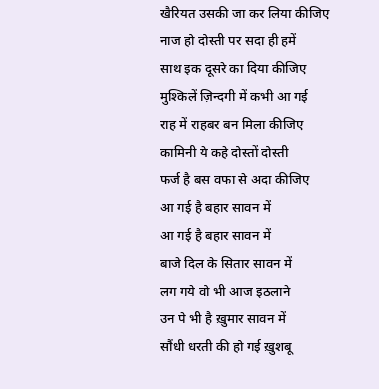खैरियत उसकी जा कर लिया कीजिए
नाज हो दोस्ती पर सदा ही हमें
साथ इक दूसरे का दिया कीजिए
मुश्किलें ज़िन्दगी में कभी आ गई
राह में राहबर बन मिला कीजिए
कामिनी ये कहे दोस्तों दोस्ती
फर्ज है बस वफा से अदा कीजिए
आ गई है बहार सावन में
आ गई है बहार सावन में
बाजे दिल के सितार सावन में
लग गये वो भी आज इठलाने
उन पे भी है ख़ुमार सावन में
सौंधी धरती की हो गई ख़ुशबू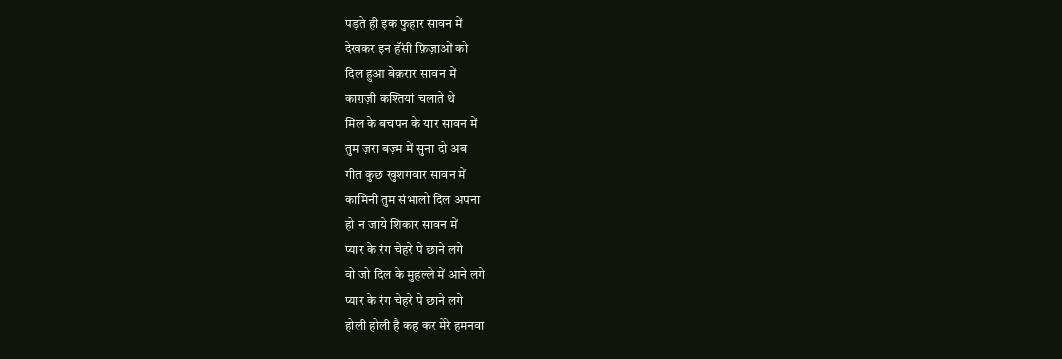पड़ते ही इक फुहार सावन में
देखकर इन हॅंसी फ़िज़ाओं को
दिल हुआ बेक़रार सावन में
काग़ज़ी कश्तियां चलाते थे
मिल के बचपन के यार सावन में
तुम ज़रा बज़्म में सुना दो अब
गीत कुछ खुशगवार सावन में
कामिनी तुम संभालो दिल अपना
हो न जाये शिकार सावन में
प्यार के रंग चेहरे पे छाने लगे
वो जो दिल के मुहल्ले में आने लगे
प्यार के रंग चेहरे पे छाने लगे
होली होली है कह कर मेरे हमनवा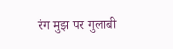रंग मुझ पर गुलाबी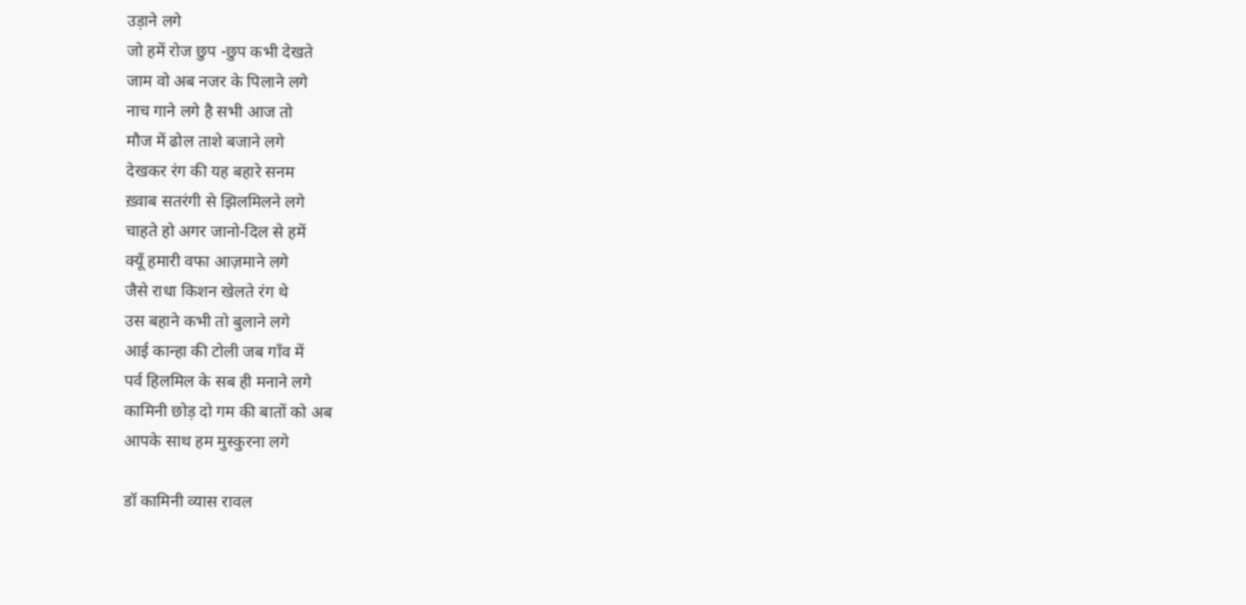उड़ाने लगे
जो हमें रोज छुप -छुप कभी देखते
जाम वो अब नजर के पिलाने लगे
नाच गाने लगे है सभी आज तो
मौज में ढोल ताशे बजाने लगे
देखकर रंग की यह बहारे सनम
ख़्वाब सतरंगी से झिलमिलने लगे
चाहते हो अगर जानो-दिल से हमें
क्यूँ हमारी वफा आज़माने लगे
जैसे राधा किशन खेलते रंग थे
उस बहाने कभी तो बुलाने लगे
आई कान्हा की टोली जब गाँव में
पर्व हिलमिल के सब ही मनाने लगे
कामिनी छोड़ दो गम की बातों को अब
आपके साथ हम मुस्कुरना लगे

डॉ कामिनी व्यास रावल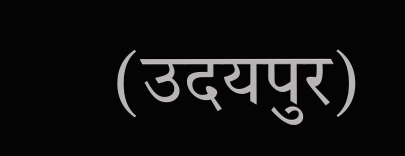(उदयपुर)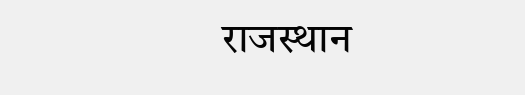राजस्थान